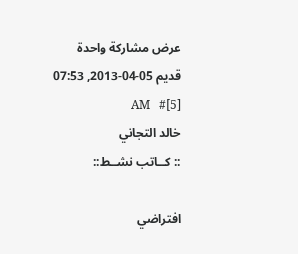عرض مشاركة واحدة
قديم 05-04-2013, 07:53 AM   #[5]
خالد التجاني
:: كــاتب نشــط::

افتراضي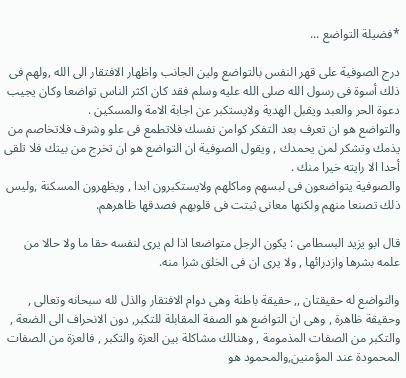*فضيلة التواضع ...

درج الصوفية على قهر النفس بالتواضع ولين الجانب واظهار الافتقار الى الله ,ولهم فى ذلك أسوة فى رسول الله صلى الله عليه وسلم فقد كان اكثر الناس تواضعا وكان يجيب دعوة الحر والعبد ويقبل الهدية ولايستكبر عن اجابة الامة والمسكين .
والتواضع هو ان تعرف بعد التفكر كوامن نفسك فلاتطمع فى علو وشرف فلاتخاصم من يذمك وتشكر لمن يحمدك , ويقول الصوفية ان التواضع هو ان تخرج من بيتك فلا تلقى أحدا الا رايته خيرا منك .
والصوفية يتواضعون فى لبسهم وماكلهم ولايستكبرون ابدا , ويظهرون المسكنة ,وليس ذلك تصنعا منهم ولكنها معانى ثبتت فى قلوبهم فصدقها ظاهرهم.

قال ابو يزيد البسطامى : يكون الرجل متواضعا اذا لم يرى لنفسه حقا ما ولا حالا من علمه بشرها وازدرائها , ولا يرى ان فى الخلق شرا منه.

والتواضع له حقيقتان ,, حقيقة باطنة وهى دوام الافتقار والذل لله سبحانه وتعالى , وحقيقة ظاهرة , وهى ان التواضع هو الصفة المقابلة للتكبر, دون الانحراف الى الضعة , والتكبر من الصفات المذمومة , وهنالك مشاكلة بين العزة والتكبر , فالعزة من الصفات المحمودة عند المؤمنين,والمحمود هو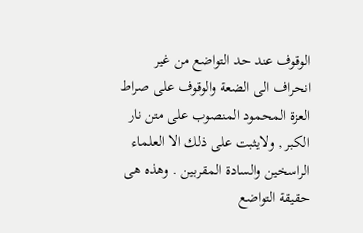الوقوف عند حد التواضع من غير انحراف الى الضعة والوقوف على صراط العزة المحمود المنصوب على متن نار الكبر , ولايثبت على ذلك الا العلماء الراسخين والسادة المقربين . وهذه هى حقيقة التواضع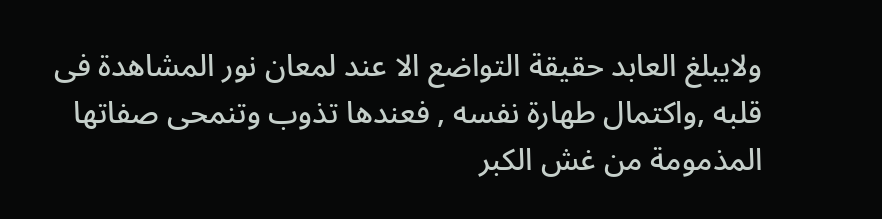ولايبلغ العابد حقيقة التواضع الا عند لمعان نور المشاهدة فى قلبه ,واكتمال طهارة نفسه , فعندها تذوب وتنمحى صفاتها المذمومة من غش الكبر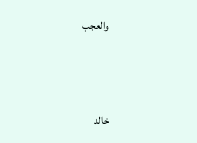والعجب



خالد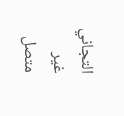التجاني غير متصل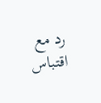رد مع اقتباس